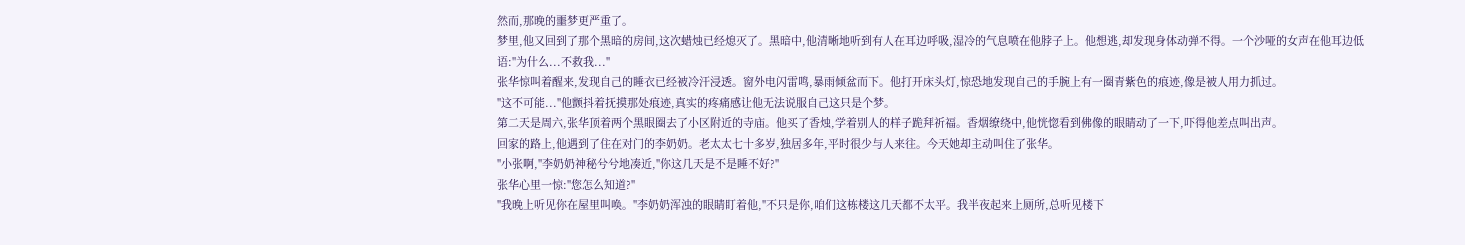然而,那晚的噩梦更严重了。
梦里,他又回到了那个黑暗的房间,这次蜡烛已经熄灭了。黑暗中,他清晰地听到有人在耳边呼吸,湿冷的气息喷在他脖子上。他想逃,却发现身体动弹不得。一个沙哑的女声在他耳边低语:"为什么...不救我..."
张华惊叫着醒来,发现自己的睡衣已经被冷汗浸透。窗外电闪雷鸣,暴雨倾盆而下。他打开床头灯,惊恐地发现自己的手腕上有一圈青紫色的痕迹,像是被人用力抓过。
"这不可能..."他颤抖着抚摸那处痕迹,真实的疼痛感让他无法说服自己这只是个梦。
第二天是周六,张华顶着两个黑眼圈去了小区附近的寺庙。他买了香烛,学着别人的样子跪拜祈福。香烟缭绕中,他恍惚看到佛像的眼睛动了一下,吓得他差点叫出声。
回家的路上,他遇到了住在对门的李奶奶。老太太七十多岁,独居多年,平时很少与人来往。今天她却主动叫住了张华。
"小张啊,"李奶奶神秘兮兮地凑近,"你这几天是不是睡不好?"
张华心里一惊:"您怎么知道?"
"我晚上听见你在屋里叫唤。"李奶奶浑浊的眼睛盯着他,"不只是你,咱们这栋楼这几天都不太平。我半夜起来上厕所,总听见楼下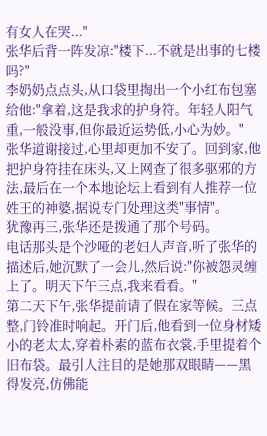有女人在哭..."
张华后背一阵发凉:"楼下...不就是出事的七楼吗?"
李奶奶点点头,从口袋里掏出一个小红布包塞给他:"拿着,这是我求的护身符。年轻人阳气重,一般没事,但你最近运势低,小心为妙。"
张华道谢接过,心里却更加不安了。回到家,他把护身符挂在床头,又上网查了很多驱邪的方法,最后在一个本地论坛上看到有人推荐一位姓王的神婆,据说专门处理这类"事情"。
犹豫再三,张华还是拨通了那个号码。
电话那头是个沙哑的老妇人声音,听了张华的描述后,她沉默了一会儿,然后说:"你被怨灵缠上了。明天下午三点,我来看看。"
第二天下午,张华提前请了假在家等候。三点整,门铃准时响起。开门后,他看到一位身材矮小的老太太,穿着朴素的蓝布衣裳,手里提着个旧布袋。最引人注目的是她那双眼睛——黑得发亮,仿佛能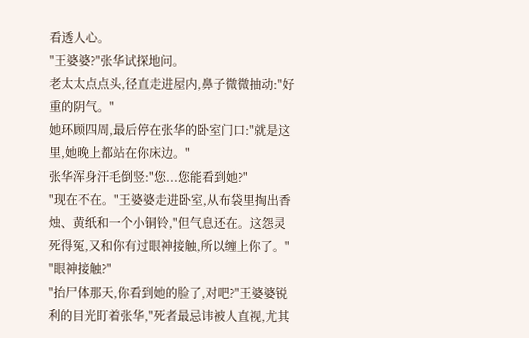看透人心。
"王婆婆?"张华试探地问。
老太太点点头,径直走进屋内,鼻子微微抽动:"好重的阴气。"
她环顾四周,最后停在张华的卧室门口:"就是这里,她晚上都站在你床边。"
张华浑身汗毛倒竖:"您...您能看到她?"
"现在不在。"王婆婆走进卧室,从布袋里掏出香烛、黄纸和一个小铜铃,"但气息还在。这怨灵死得冤,又和你有过眼神接触,所以缠上你了。"
"眼神接触?"
"抬尸体那天,你看到她的脸了,对吧?"王婆婆锐利的目光盯着张华,"死者最忌讳被人直视,尤其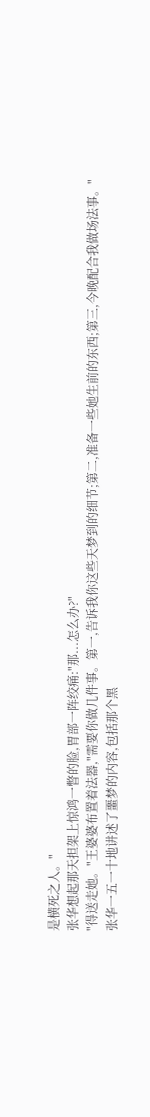是横死之人。"
张华想起那天担架上惊鸿一瞥的脸,胃部一阵绞痛:"那...怎么办?"
"得送走她。"王婆婆布置着法器,"需要你做几件事。第一,告诉我你这些天梦到的细节;第二,准备一些她生前的东西;第三,今晚配合我做场法事。"
张华一五一十地讲述了噩梦的内容,包括那个黑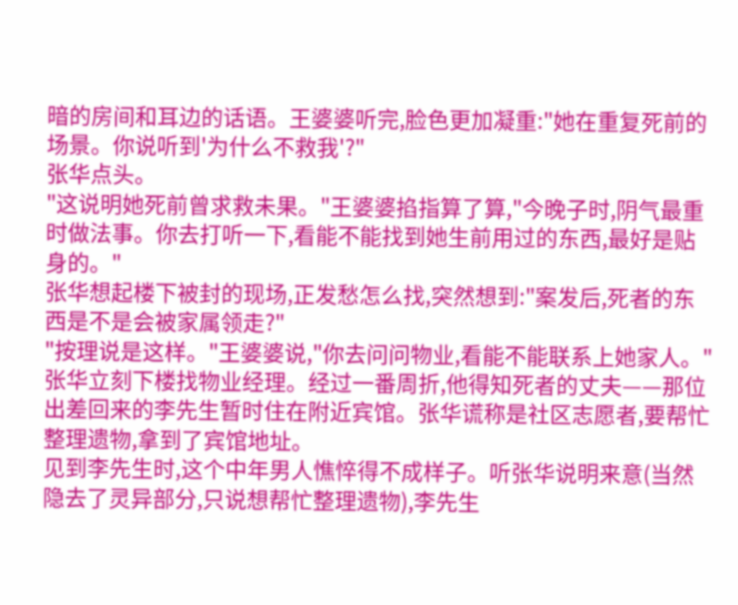暗的房间和耳边的话语。王婆婆听完,脸色更加凝重:"她在重复死前的场景。你说听到'为什么不救我'?"
张华点头。
"这说明她死前曾求救未果。"王婆婆掐指算了算,"今晚子时,阴气最重时做法事。你去打听一下,看能不能找到她生前用过的东西,最好是贴身的。"
张华想起楼下被封的现场,正发愁怎么找,突然想到:"案发后,死者的东西是不是会被家属领走?"
"按理说是这样。"王婆婆说,"你去问问物业,看能不能联系上她家人。"
张华立刻下楼找物业经理。经过一番周折,他得知死者的丈夫——那位出差回来的李先生暂时住在附近宾馆。张华谎称是社区志愿者,要帮忙整理遗物,拿到了宾馆地址。
见到李先生时,这个中年男人憔悴得不成样子。听张华说明来意(当然隐去了灵异部分,只说想帮忙整理遗物),李先生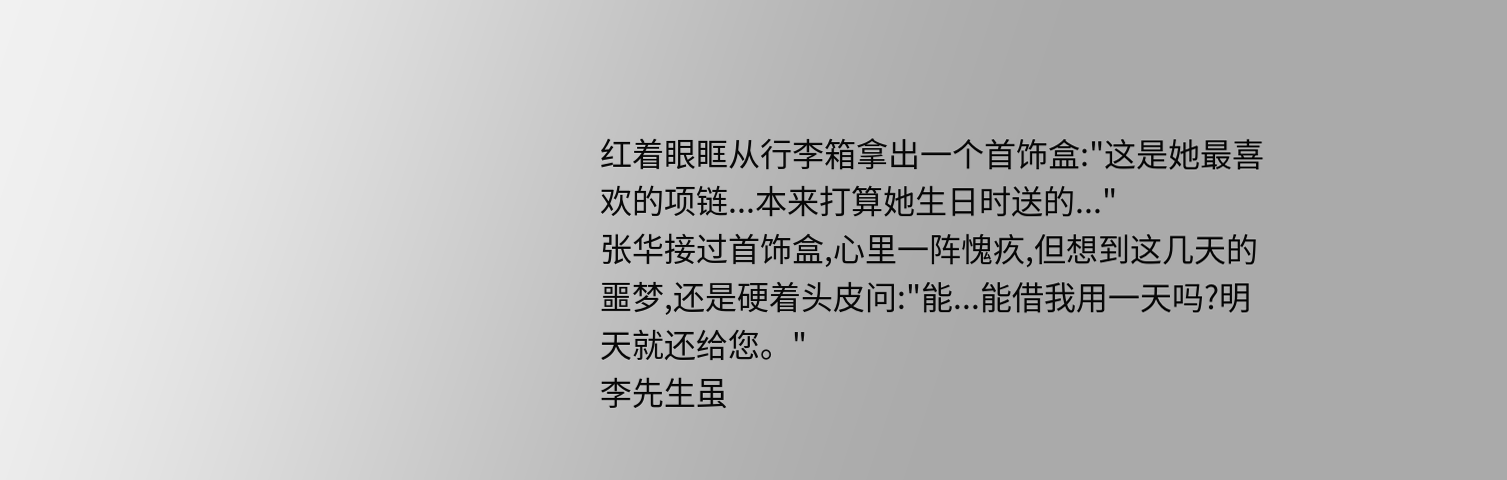红着眼眶从行李箱拿出一个首饰盒:"这是她最喜欢的项链...本来打算她生日时送的..."
张华接过首饰盒,心里一阵愧疚,但想到这几天的噩梦,还是硬着头皮问:"能...能借我用一天吗?明天就还给您。"
李先生虽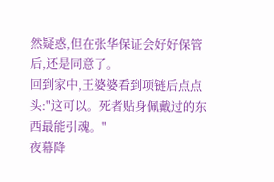然疑惑,但在张华保证会好好保管后,还是同意了。
回到家中,王婆婆看到项链后点点头:"这可以。死者贴身佩戴过的东西最能引魂。"
夜幕降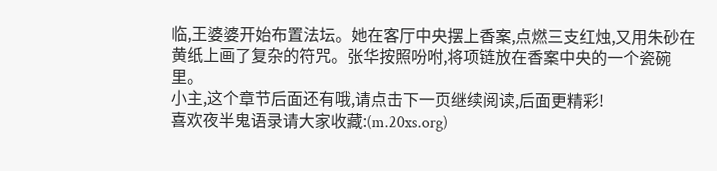临,王婆婆开始布置法坛。她在客厅中央摆上香案,点燃三支红烛,又用朱砂在黄纸上画了复杂的符咒。张华按照吩咐,将项链放在香案中央的一个瓷碗里。
小主,这个章节后面还有哦,请点击下一页继续阅读,后面更精彩!
喜欢夜半鬼语录请大家收藏:(m.20xs.org)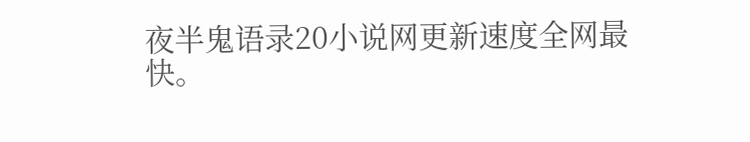夜半鬼语录20小说网更新速度全网最快。